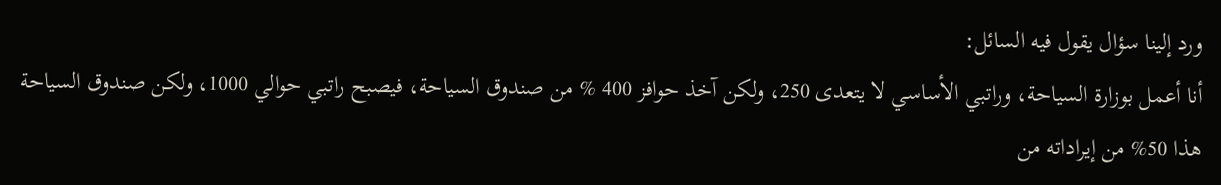ورد إلينا سؤال يقول فيه السائل:
أنا أعمل بوزارة السياحة، وراتبي الأساسي لا يتعدى 250، ولكن آخذ حوافز 400 % من صندوق السياحة، فيصبح راتبي حوالي 1000، ولكن صندوق السياحة هذا 50% من إيراداته من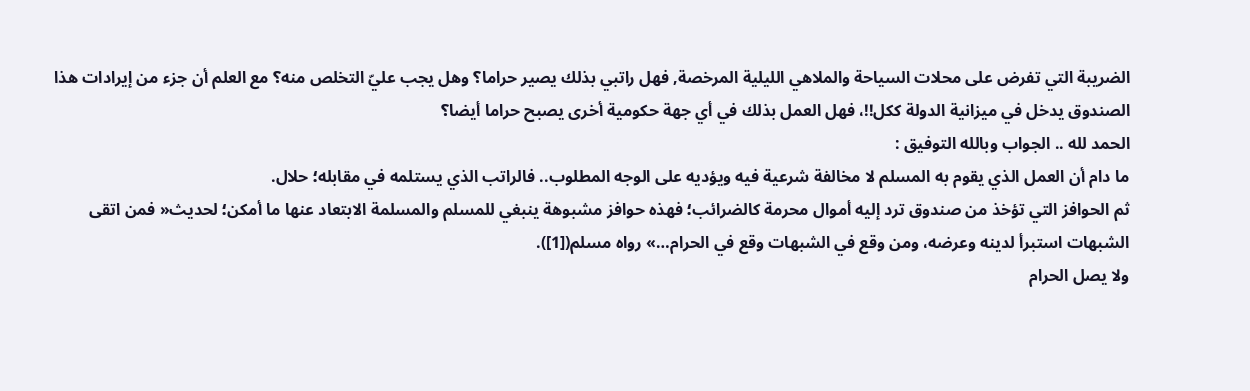الضريبة التي تفرض على محلات السياحة والملاهي الليلية المرخصة, فهل راتبي بذلك يصير حراما؟ وهل يجب عليّ التخلص منه؟ مع العلم أن جزء من إيرادات هذا الصندوق يدخل في ميزانية الدولة ككل!!، فهل العمل بذلك في أي جهة حكومية أخرى يصبح حراما أيضا؟
الحمد لله .. الجواب وبالله التوفيق :
ما دام أن العمل الذي يقوم به المسلم لا مخالفة شرعية فيه ويؤديه على الوجه المطلوب.. فالراتب الذي يستلمه في مقابله؛ حلال.
ثم الحوافز التي تؤخذ من صندوق ترد إليه أموال محرمة كالضرائب؛ فهذه حوافز مشبوهة ينبغي للمسلم والمسلمة الابتعاد عنها ما أمكن؛ لحديث« فمن اتقى الشبهات استبرأ لدينه وعرضه، ومن وقع في الشبهات وقع في الحرام…» رواه مسلم([1]).
ولا يصل الحرام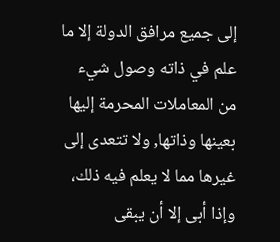إلى جميع مرافق الدولة إلا ما علم في ذاته وصول شيء من المعاملات المحرمة إليها بعينها وذاتها, ولا تتعدى إلى غيرها مما لا يعلم فيه ذلك، وإذا أبى إلا أن يبقى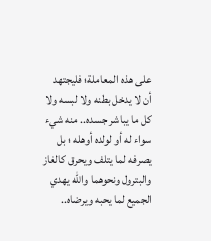على هذه المعاملة؛ فليجتهد أن لا يدخل بطنه ولا لبسه ولا كل ما يباشر جسده.. منه شيء سواء له أو لولده أوهله ؛ بل يصرفه لما يتلف ويحرق كالغاز والبترول ونحوهما والله يهدي الجميع لما يحبه ويرضاه..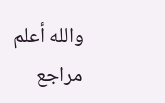والله أعلم
مراجع